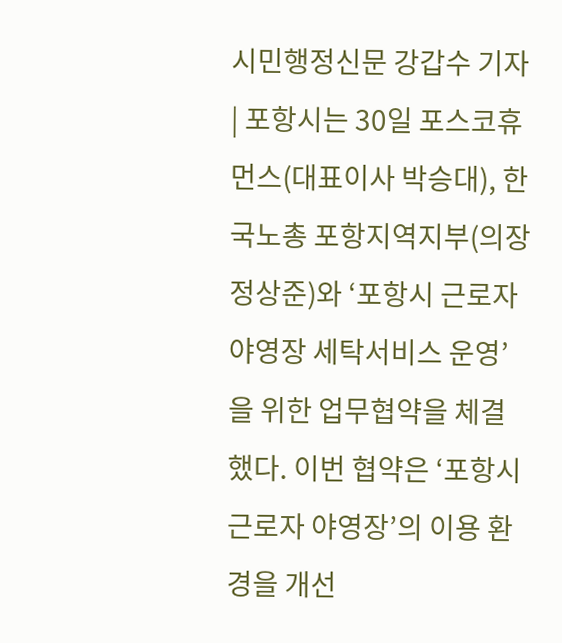시민행정신문 강갑수 기자 | 포항시는 30일 포스코휴먼스(대표이사 박승대), 한국노총 포항지역지부(의장 정상준)와 ‘포항시 근로자 야영장 세탁서비스 운영’을 위한 업무협약을 체결했다. 이번 협약은 ‘포항시 근로자 야영장’의 이용 환경을 개선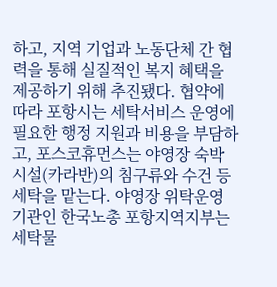하고, 지역 기업과 노동단체 간 협력을 통해 실질적인 복지 혜택을 제공하기 위해 추진됐다. 협약에 따라 포항시는 세탁서비스 운영에 필요한 행정 지원과 비용을 부담하고, 포스코휴먼스는 야영장 숙박시설(카라반)의 침구류와 수건 등 세탁을 맡는다. 야영장 위탁운영기관인 한국노총 포항지역지부는 세탁물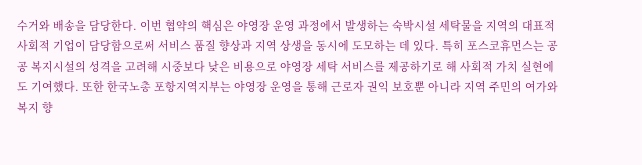수거와 배송을 담당한다. 이번 협약의 핵심은 야영장 운영 과정에서 발생하는 숙박시설 세탁물을 지역의 대표적 사회적 기업이 담당함으로써 서비스 품질 향상과 지역 상생을 동시에 도모하는 데 있다. 특히 포스코휴먼스는 공공 복지시설의 성격을 고려해 시중보다 낮은 비용으로 야영장 세탁 서비스를 제공하기로 해 사회적 가치 실현에도 기여했다. 또한 한국노총 포항지역지부는 야영장 운영을 통해 근로자 권익 보호뿐 아니라 지역 주민의 여가와 복지 향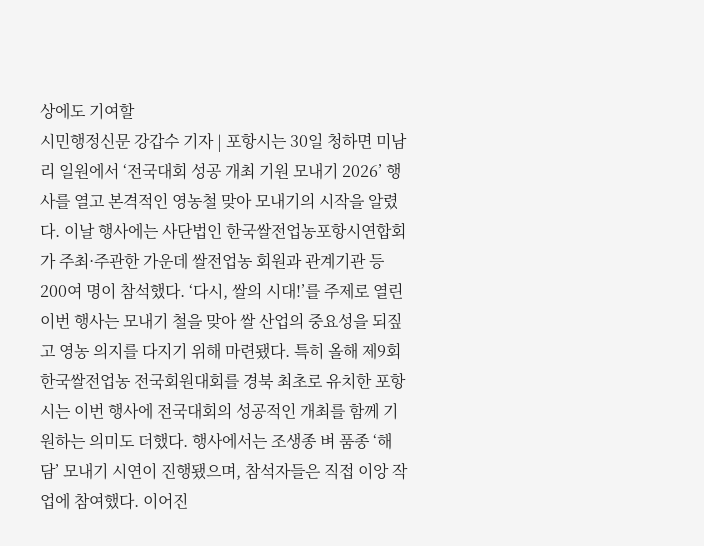상에도 기여할
시민행정신문 강갑수 기자 | 포항시는 30일 청하면 미남리 일원에서 ‘전국대회 성공 개최 기원 모내기 2026’ 행사를 열고 본격적인 영농철 맞아 모내기의 시작을 알렸다. 이날 행사에는 사단법인 한국쌀전업농포항시연합회가 주최·주관한 가운데 쌀전업농 회원과 관계기관 등 200여 명이 참석했다. ‘다시, 쌀의 시대!’를 주제로 열린 이번 행사는 모내기 철을 맞아 쌀 산업의 중요성을 되짚고 영농 의지를 다지기 위해 마련됐다. 특히 올해 제9회 한국쌀전업농 전국회원대회를 경북 최초로 유치한 포항시는 이번 행사에 전국대회의 성공적인 개최를 함께 기원하는 의미도 더했다. 행사에서는 조생종 벼 품종 ‘해담’ 모내기 시연이 진행됐으며, 참석자들은 직접 이앙 작업에 참여했다. 이어진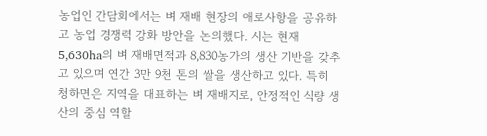농업인 간담회에서는 벼 재배 현장의 애로사항을 공유하고 농업 경쟁력 강화 방안을 논의했다. 시는 현재 5,630ha의 벼 재배면적과 8,830농가의 생산 기반을 갖추고 있으며 연간 3만 9천 톤의 쌀을 생산하고 있다. 특히 청하면은 지역을 대표하는 벼 재배지로, 안정적인 식량 생산의 중심 역할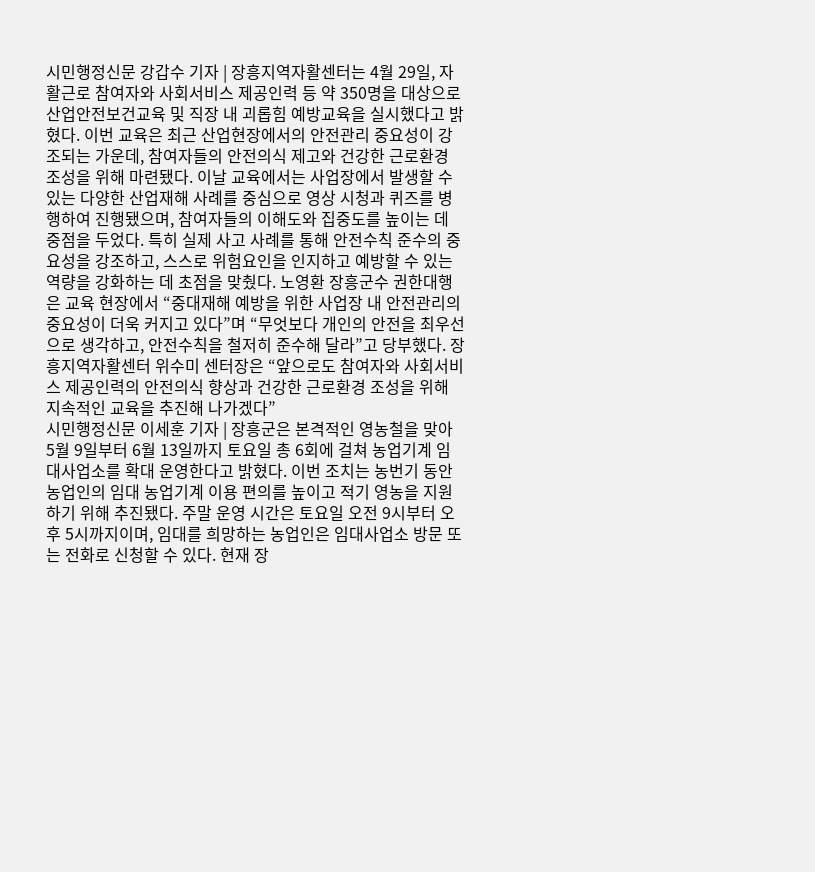시민행정신문 강갑수 기자 | 장흥지역자활센터는 4월 29일, 자활근로 참여자와 사회서비스 제공인력 등 약 350명을 대상으로 산업안전보건교육 및 직장 내 괴롭힘 예방교육을 실시했다고 밝혔다. 이번 교육은 최근 산업현장에서의 안전관리 중요성이 강조되는 가운데, 참여자들의 안전의식 제고와 건강한 근로환경 조성을 위해 마련됐다. 이날 교육에서는 사업장에서 발생할 수 있는 다양한 산업재해 사례를 중심으로 영상 시청과 퀴즈를 병행하여 진행됐으며, 참여자들의 이해도와 집중도를 높이는 데 중점을 두었다. 특히 실제 사고 사례를 통해 안전수칙 준수의 중요성을 강조하고, 스스로 위험요인을 인지하고 예방할 수 있는 역량을 강화하는 데 초점을 맞췄다. 노영환 장흥군수 권한대행은 교육 현장에서 “중대재해 예방을 위한 사업장 내 안전관리의 중요성이 더욱 커지고 있다”며 “무엇보다 개인의 안전을 최우선으로 생각하고, 안전수칙을 철저히 준수해 달라”고 당부했다. 장흥지역자활센터 위수미 센터장은 “앞으로도 참여자와 사회서비스 제공인력의 안전의식 향상과 건강한 근로환경 조성을 위해 지속적인 교육을 추진해 나가겠다”
시민행정신문 이세훈 기자 | 장흥군은 본격적인 영농철을 맞아 5월 9일부터 6월 13일까지 토요일 총 6회에 걸쳐 농업기계 임대사업소를 확대 운영한다고 밝혔다. 이번 조치는 농번기 동안 농업인의 임대 농업기계 이용 편의를 높이고 적기 영농을 지원하기 위해 추진됐다. 주말 운영 시간은 토요일 오전 9시부터 오후 5시까지이며, 임대를 희망하는 농업인은 임대사업소 방문 또는 전화로 신청할 수 있다. 현재 장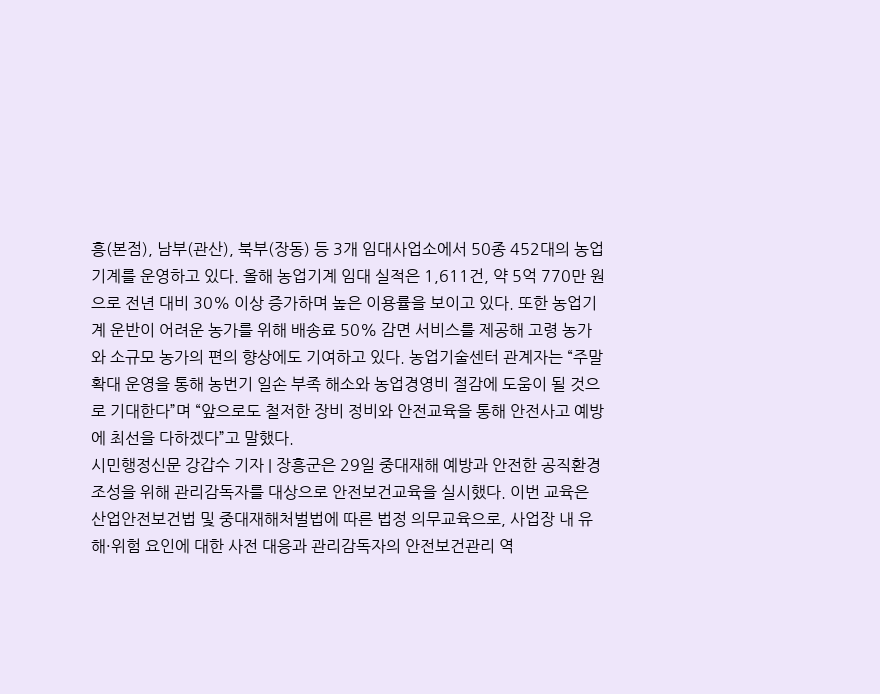흥(본점), 남부(관산), 북부(장동) 등 3개 임대사업소에서 50종 452대의 농업기계를 운영하고 있다. 올해 농업기계 임대 실적은 1,611건, 약 5억 770만 원으로 전년 대비 30% 이상 증가하며 높은 이용률을 보이고 있다. 또한 농업기계 운반이 어려운 농가를 위해 배송료 50% 감면 서비스를 제공해 고령 농가와 소규모 농가의 편의 향상에도 기여하고 있다. 농업기술센터 관계자는 “주말 확대 운영을 통해 농번기 일손 부족 해소와 농업경영비 절감에 도움이 될 것으로 기대한다”며 “앞으로도 철저한 장비 정비와 안전교육을 통해 안전사고 예방에 최선을 다하겠다”고 말했다.
시민행정신문 강갑수 기자 | 장흥군은 29일 중대재해 예방과 안전한 공직환경 조성을 위해 관리감독자를 대상으로 안전보건교육을 실시했다. 이번 교육은 산업안전보건법 및 중대재해처벌법에 따른 법정 의무교육으로, 사업장 내 유해·위험 요인에 대한 사전 대응과 관리감독자의 안전보건관리 역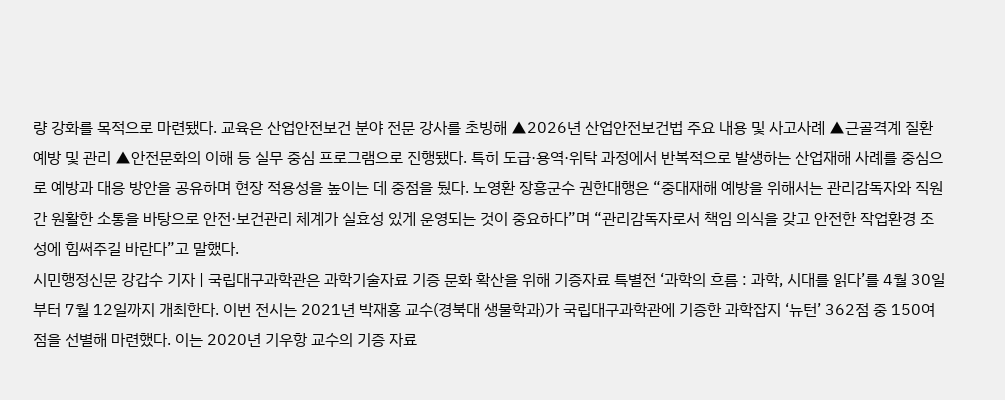량 강화를 목적으로 마련됐다. 교육은 산업안전보건 분야 전문 강사를 초빙해 ▲2026년 산업안전보건법 주요 내용 및 사고사례 ▲근골격계 질환 예방 및 관리 ▲안전문화의 이해 등 실무 중심 프로그램으로 진행됐다. 특히 도급·용역·위탁 과정에서 반복적으로 발생하는 산업재해 사례를 중심으로 예방과 대응 방안을 공유하며 현장 적용성을 높이는 데 중점을 뒀다. 노영환 장흥군수 권한대행은 “중대재해 예방을 위해서는 관리감독자와 직원 간 원활한 소통을 바탕으로 안전·보건관리 체계가 실효성 있게 운영되는 것이 중요하다”며 “관리감독자로서 책임 의식을 갖고 안전한 작업환경 조성에 힘써주길 바란다”고 말했다.
시민행정신문 강갑수 기자 | 국립대구과학관은 과학기술자료 기증 문화 확산을 위해 기증자료 특별전 ‘과학의 흐름 : 과학, 시대를 읽다’를 4월 30일부터 7월 12일까지 개최한다. 이번 전시는 2021년 박재홍 교수(경북대 생물학과)가 국립대구과학관에 기증한 과학잡지 ‘뉴턴’ 362점 중 150여 점을 선별해 마련했다. 이는 2020년 기우항 교수의 기증 자료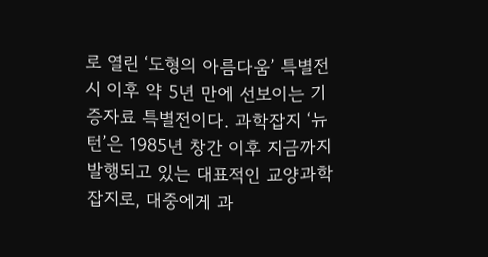로 열린 ‘도형의 아름다움’ 특별전시 이후 약 5년 만에 선보이는 기증자료 특별전이다. 과학잡지 ‘뉴턴’은 1985년 창간 이후 지금까지 발행되고 있는 대표적인 교양과학 잡지로, 대중에게 과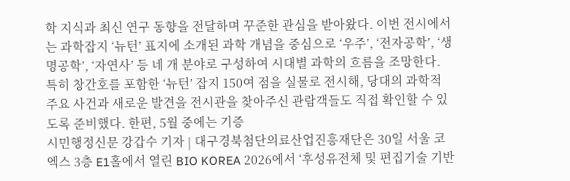학 지식과 최신 연구 동향을 전달하며 꾸준한 관심을 받아왔다. 이번 전시에서는 과학잡지 ‘뉴턴’ 표지에 소개된 과학 개념을 중심으로 ‘우주’, ‘전자공학’, ‘생명공학’, ‘자연사’ 등 네 개 분야로 구성하여 시대별 과학의 흐름을 조망한다. 특히 창간호를 포함한 ‘뉴턴’ 잡지 150여 점을 실물로 전시해, 당대의 과학적 주요 사건과 새로운 발견을 전시관을 찾아주신 관람객들도 직접 확인할 수 있도록 준비했다. 한편, 5월 중에는 기증
시민행정신문 강갑수 기자 | 대구경북첨단의료산업진흥재단은 30일 서울 코엑스 3층 E1홀에서 열린 BIO KOREA 2026에서 ‘후성유전체 및 편집기술 기반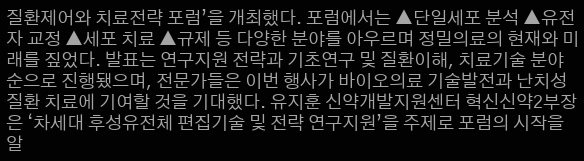질환제어와 치료전략 포럼’을 개최했다. 포럼에서는 ▲단일세포 분석 ▲유전자 교정 ▲세포 치료 ▲규제 등 다양한 분야를 아우르며 정밀의료의 현재와 미래를 짚었다. 발표는 연구지원 전략과 기초연구 및 질환이해, 치료기술 분야 순으로 진행됐으며, 전문가들은 이번 행사가 바이오의료 기술발전과 난치성 질환 치료에 기여할 것을 기대했다. 유지훈 신약개발지원센터 혁신신약2부장은 ‘차세대 후성유전체 편집기술 및 전략 연구지원’을 주제로 포럼의 시작을 알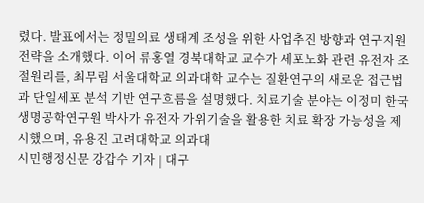렸다. 발표에서는 정밀의료 생태계 조성을 위한 사업추진 방향과 연구지원 전략을 소개했다. 이어 류홍열 경북대학교 교수가 세포노화 관련 유전자 조절원리를, 최무림 서울대학교 의과대학 교수는 질환연구의 새로운 접근법과 단일세포 분석 기반 연구흐름을 설명했다. 치료기술 분야는 이정미 한국생명공학연구원 박사가 유전자 가위기술을 활용한 치료 확장 가능성을 제시했으며, 유용진 고려대학교 의과대
시민행정신문 강갑수 기자 | 대구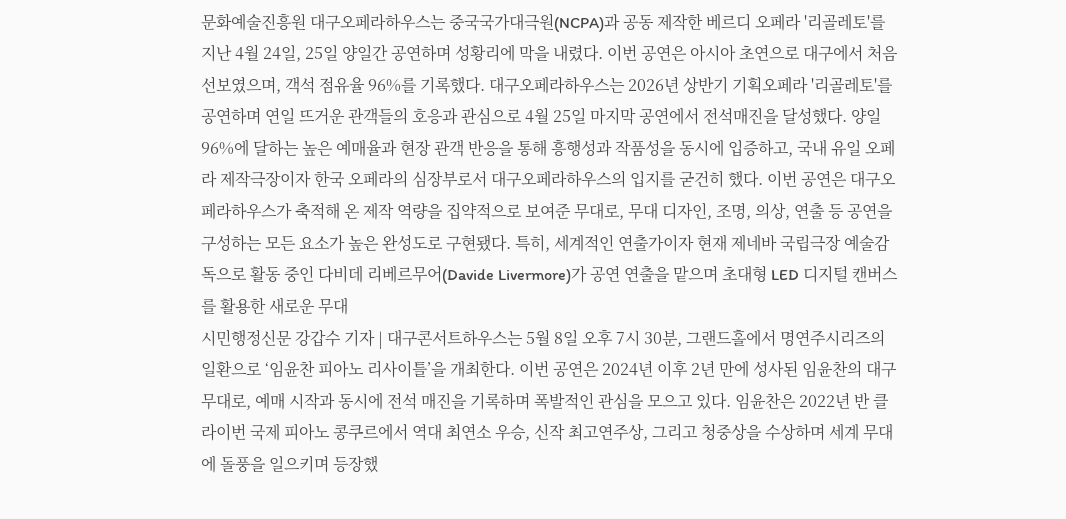문화예술진흥원 대구오페라하우스는 중국국가대극원(NCPA)과 공동 제작한 베르디 오페라 '리골레토'를 지난 4월 24일, 25일 양일간 공연하며 성황리에 막을 내렸다. 이번 공연은 아시아 초연으로 대구에서 처음 선보였으며, 객석 점유율 96%를 기록했다. 대구오페라하우스는 2026년 상반기 기획오페라 '리골레토'를 공연하며 연일 뜨거운 관객들의 호응과 관심으로 4월 25일 마지막 공연에서 전석매진을 달성했다. 양일 96%에 달하는 높은 예매율과 현장 관객 반응을 통해 흥행성과 작품성을 동시에 입증하고, 국내 유일 오페라 제작극장이자 한국 오페라의 심장부로서 대구오페라하우스의 입지를 굳건히 했다. 이번 공연은 대구오페라하우스가 축적해 온 제작 역량을 집약적으로 보여준 무대로, 무대 디자인, 조명, 의상, 연출 등 공연을 구성하는 모든 요소가 높은 완성도로 구현됐다. 특히, 세계적인 연출가이자 현재 제네바 국립극장 예술감독으로 활동 중인 다비데 리베르무어(Davide Livermore)가 공연 연출을 맡으며 초대형 LED 디지털 캔버스를 활용한 새로운 무대
시민행정신문 강갑수 기자 | 대구콘서트하우스는 5월 8일 오후 7시 30분, 그랜드홀에서 명연주시리즈의 일환으로 ‘임윤찬 피아노 리사이틀’을 개최한다. 이번 공연은 2024년 이후 2년 만에 성사된 임윤찬의 대구 무대로, 예매 시작과 동시에 전석 매진을 기록하며 폭발적인 관심을 모으고 있다. 임윤찬은 2022년 반 클라이번 국제 피아노 콩쿠르에서 역대 최연소 우승, 신작 최고연주상, 그리고 청중상을 수상하며 세계 무대에 돌풍을 일으키며 등장했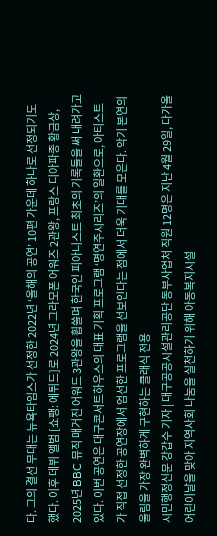다. 그의 결선 무대는 뉴욕타임스가 선정한 2022년 ‘올해의 공연’ 10편 가운데 하나로 선정되기도 했다. 이후 데뷔 앨범 [쇼팽: 에튀드]로 2024년 그라모폰 어워즈 2관왕, 프랑스 디아파종 황금상, 2025년 BBC 뮤직 매거진 어워드 3관왕을 휩쓸며 한국인 피아니스트 최초의 기록들을 써 내려가고 있다. 이번 공연은 대구콘서트하우스의 대표 기획 프로그램 ‘명연주시리즈’의 일환으로, 아티스트가 직접 선정한 공연장에서 엄선한 프로그램을 선보인다는 점에서 더욱 기대를 모은다. 악기 본연의 울림을 가장 완벽하게 구현하는 클래식 전용
시민행정신문 강갑수 기자 | 대구공공시설관리공단 동부사업처 직원 12명은 지난 4월 29일, 다가올 어린이날을 맞아 지역사회 나눔을 실천하기 위해 아동복지시설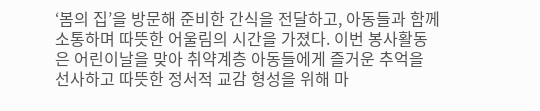‘봄의 집’을 방문해 준비한 간식을 전달하고, 아동들과 함께 소통하며 따뜻한 어울림의 시간을 가졌다. 이번 봉사활동은 어린이날을 맞아 취약계층 아동들에게 즐거운 추억을 선사하고 따뜻한 정서적 교감 형성을 위해 마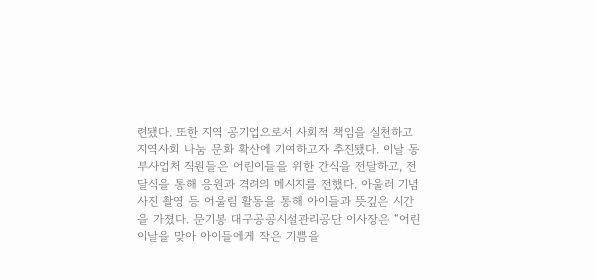련됐다. 또한 지역 공기업으로서 사회적 책임을 실천하고 지역사회 나눔 문화 확산에 기여하고자 추진됐다. 이날 동부사업처 직원들은 어린이들을 위한 간식을 전달하고, 전달식을 통해 응원과 격려의 메시지를 전했다. 아울러 기념사진 촬영 등 어울림 활동을 통해 아이들과 뜻깊은 시간을 가졌다. 문기봉 대구공공시설관리공단 이사장은 “어린이날을 맞아 아이들에게 작은 기쁨을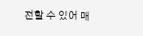전할 수 있어 매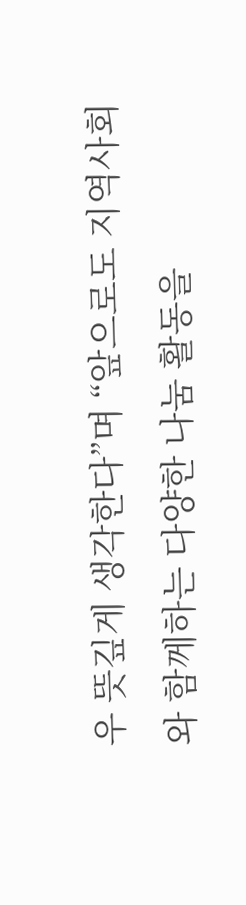우 뜻깊게 생각한다”며 “앞으로도 지역사회와 함께하는 다양한 나눔 활동을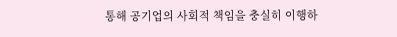통해 공기업의 사회적 책임을 충실히 이행하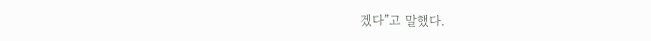겠다”고 말했다.